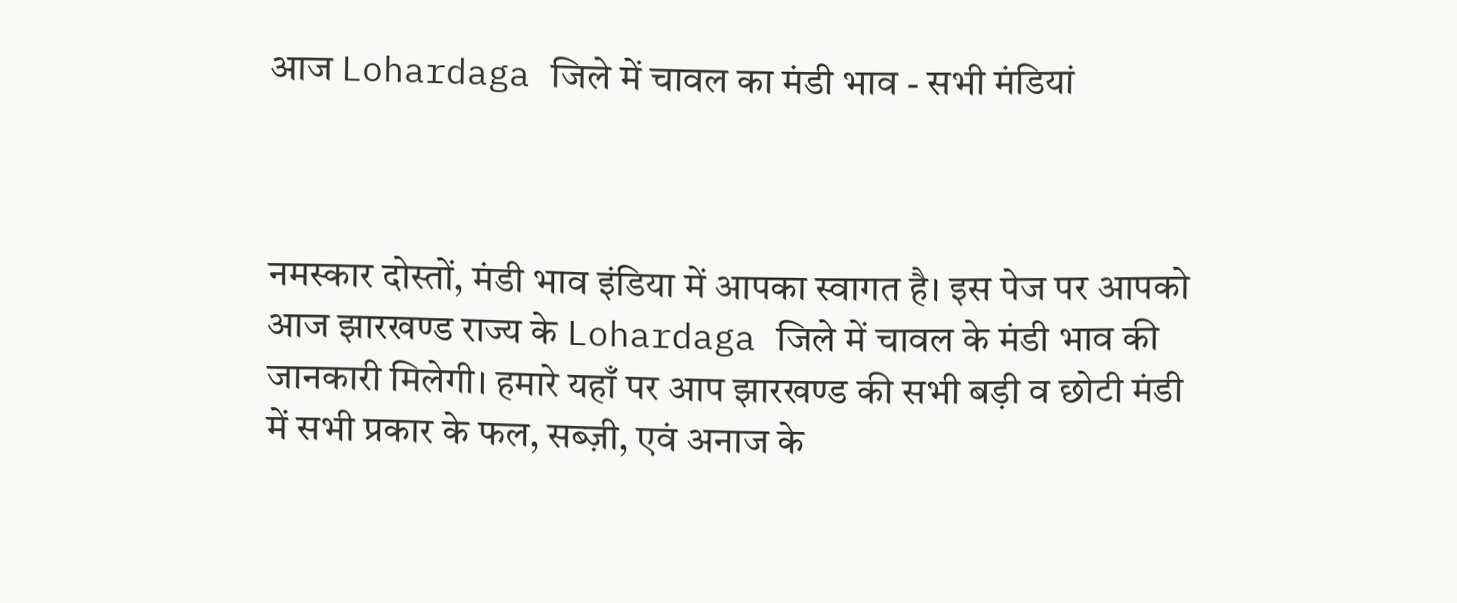आज Lohardaga जिले में चावल का मंडी भाव - सभी मंडियां



नमस्कार दोस्तों, मंडी भाव इंडिया में आपका स्वागत है। इस पेज पर आपको आज झारखण्ड राज्य के Lohardaga जिले में चावल के मंडी भाव की जानकारी मिलेगी। हमारे यहाँ पर आप झारखण्ड की सभी बड़ी व छोटी मंडी में सभी प्रकार के फल, सब्ज़ी, एवं अनाज के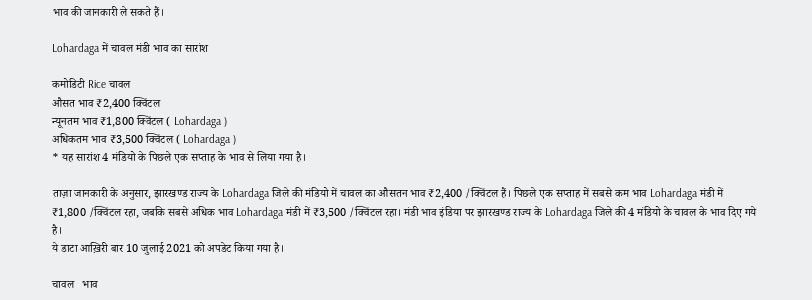भाव की जानकारी ले सकते हैं।

Lohardaga में चावल मंडी भाव का सारांश

कमोडिटी Rice चावल
औसत भाव ₹2,400 क्विंटल
न्यूनतम भाव ₹1,800 क्विंटल ( Lohardaga )
अधिकतम भाव ₹3,500 क्विंटल ( Lohardaga )
* यह सारांश 4 मंडियो के पिछले एक सप्ताह के भाव से लिया गया है।

ताज़ा जानकारी के अनुसार, झारखण्ड राज्य के Lohardaga जिले की मंडियो में चावल का औसतन भाव ₹2,400 /क्विंटल हैं। पिछले एक सप्ताह में सबसे कम भाव Lohardaga मंडी में ₹1,800 /क्विंटल रहा, जबकि सबसे अधिक भाव Lohardaga मंडी में ₹3,500 /क्विंटल रहा। मंडी भाव इंडिया पर झारखण्ड राज्य के Lohardaga जिले की 4 मंडियो के चावल के भाव दिए गये है।
ये डाटा आख़िरी बार 10 जुलाई 2021 को अपडेट किया गया है।

चावल   भाव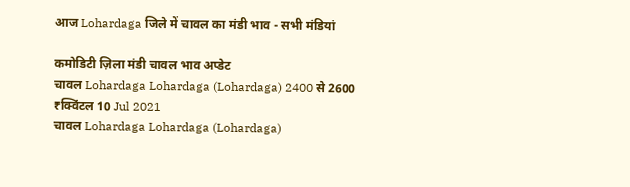आज Lohardaga जिले में चावल का मंडी भाव - सभी मंडियां

कमोडिटी ज़िला मंडी चावल भाव अप्डेट
चावल Lohardaga Lohardaga (Lohardaga) 2400 से 2600 ₹क्विंटल 10 Jul 2021
चावल Lohardaga Lohardaga (Lohardaga)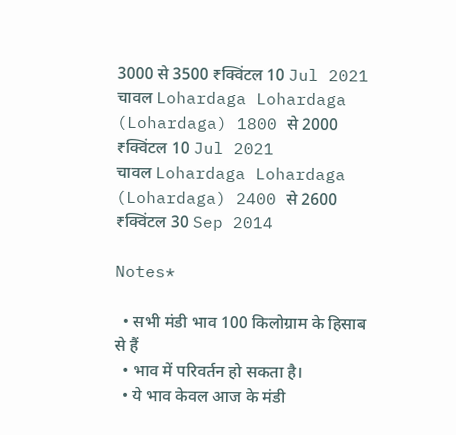3000 से 3500 ₹क्विंटल 10 Jul 2021
चावल Lohardaga Lohardaga (Lohardaga) 1800 से 2000 ₹क्विंटल 10 Jul 2021
चावल Lohardaga Lohardaga (Lohardaga) 2400 से 2600 ₹क्विंटल 30 Sep 2014

Notes*

  • सभी मंडी भाव 100 किलोग्राम के हिसाब से हैं
  • भाव में परिवर्तन हो सकता है।
  • ये भाव केवल आज के मंडी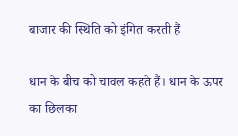बाजार की स्थिति को इंगित करती हैं

धान के बीच को चावल कहते हैं। धान के ऊपर का छिलका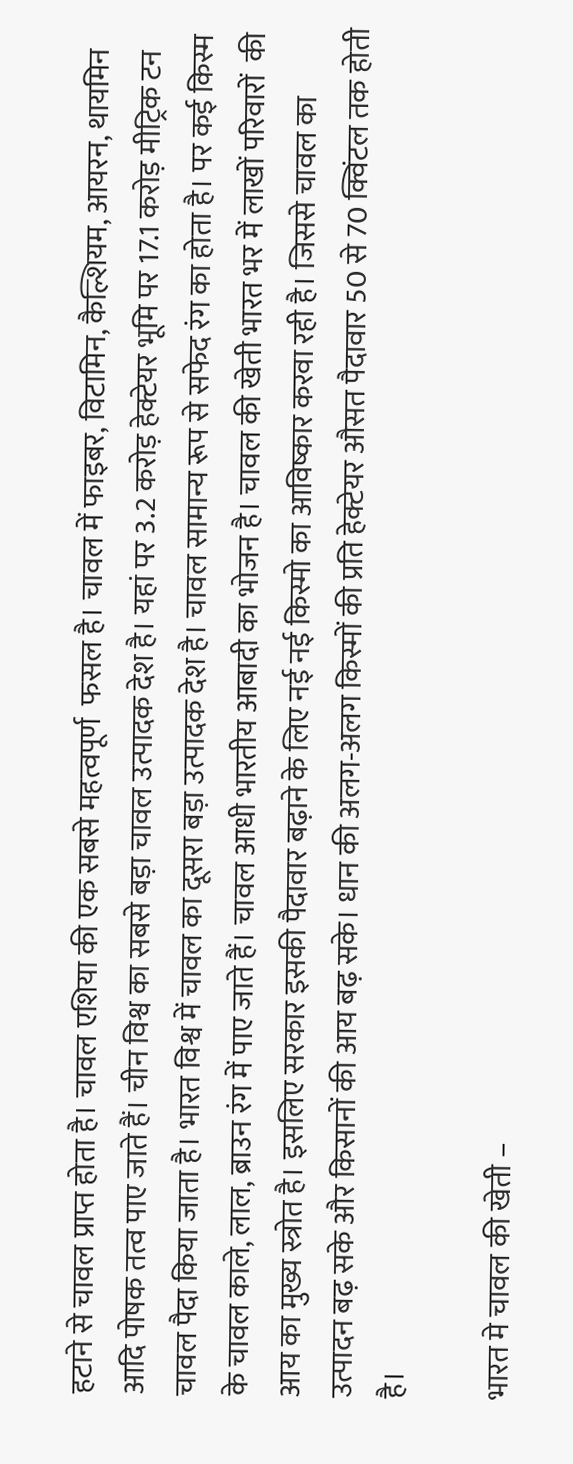हटाने से चावल प्राप्त होता है। चावल एशिया की एक सबसे महत्वपूर्ण  फसल है। चावल में फाइबर, विटामिन, कैल्शियम, आयरन, थायमिन आदि पोषक तत्व पाए जाते हैं। चीन विश्व का सबसे बड़ा चावल उत्पादक देश है। यहां पर 3.2 करोड़ हेक्टेयर भूमि पर 17.1 करोड़ मीट्रिक टन चावल पैदा किया जाता है। भारत विश्व में चावल का दूसरा बड़ा उत्पादक देश है। चावल सामान्य रूप से सफेद रंग का होता है। पर कई किस्म के चावल काले, लाल, ब्राउन रंग में पाए जाते हैं। चावल आधी भारतीय आबादी का भोजन है। चावल की खेती भारत भर में लाखों परिवारों  की आय का मुख्य स्त्रोत है। इसलिए सरकार इसकी पैदावार बढ़ाने के लिए नई नई किस्मो का आविष्कार करवा रही है। जिससे चावल का उत्पादन बढ़ सके और किसानों की आय बढ़ सके। धान की अलग-अलग किस्मों की प्रति हेक्टेयर औसत पैदावार 50 से 70 क्विंटल तक होती है।

भारत मे चावल की खेती –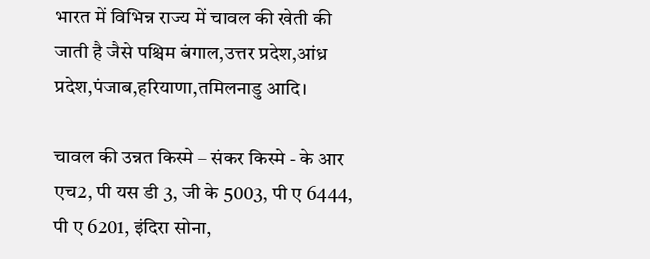भारत में विभिन्न राज्य में चावल की खेती की जाती है जैसे पश्चिम बंगाल,उत्तर प्रदेश,आंध्र प्रदेश,पंजाब,हरियाणा,तमिलनाडु आदि।

चावल की उन्नत किस्मे – संकर किस्मे - के आर एच2, पी यस डी 3, जी के 5003, पी ए 6444, पी ए 6201, इंदिरा सोना,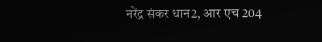नरेंद्र संकर धान2, आर एच 204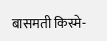बासमती किस्मे-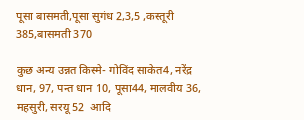पूसा बासमती,पूसा सुगंध 2,3,5 ,कस्तूरी 385,बासमती 370

कुछ अन्य उन्नत किस्मे- गोविंद साकेत4, नरेंद्र धान, 97, पन्त धान 10, पूसा44, मालवीय 36, महसुरी, सरयू 52  आदि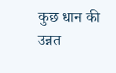कुछ धान की उन्नत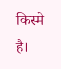किस्मे है।